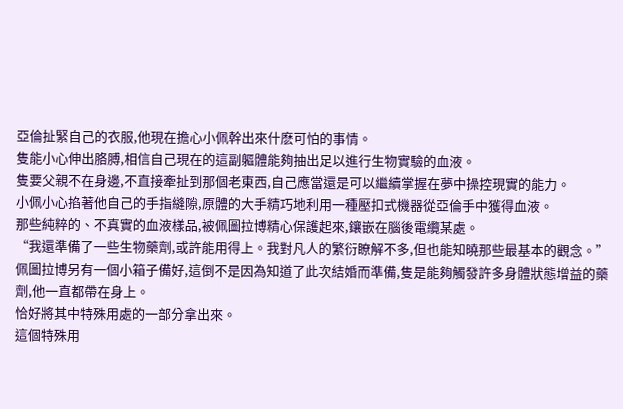亞倫扯緊自己的衣服,他現在擔心小佩幹出來什麽可怕的事情。
隻能小心伸出胳膊,相信自己現在的這副軀體能夠抽出足以進行生物實驗的血液。
隻要父親不在身邊,不直接牽扯到那個老東西,自己應當還是可以繼續掌握在夢中操控現實的能力。
小佩小心掐著他自己的手指縫隙,原體的大手精巧地利用一種壓扣式機器從亞倫手中獲得血液。
那些純粹的、不真實的血液樣品,被佩圖拉博精心保護起來,鑲嵌在腦後電纜某處。
“我還準備了一些生物藥劑,或許能用得上。我對凡人的繁衍瞭解不多,但也能知曉那些最基本的觀念。”
佩圖拉博另有一個小箱子備好,這倒不是因為知道了此次結婚而準備,隻是能夠觸發許多身體狀態增益的藥劑,他一直都帶在身上。
恰好將其中特殊用處的一部分拿出來。
這個特殊用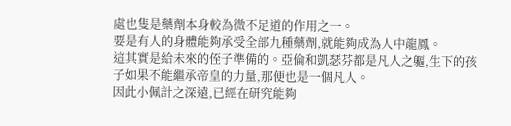處也隻是藥劑本身較為微不足道的作用之一。
要是有人的身體能夠承受全部九種藥劑,就能夠成為人中龍鳳。
這其實是給未來的侄子準備的。亞倫和凱瑟芬都是凡人之軀,生下的孩子如果不能繼承帝皇的力量,那便也是一個凡人。
因此小佩計之深遠,已經在研究能夠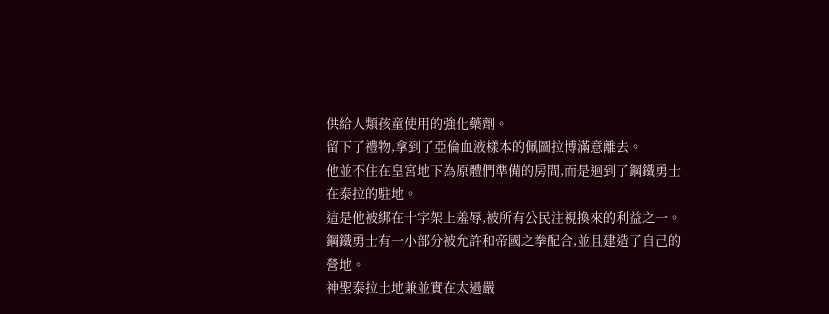供給人類孩童使用的強化藥劑。
留下了禮物,拿到了亞倫血液樣本的佩圖拉博滿意離去。
他並不住在皇宮地下為原體們準備的房間,而是迴到了鋼鐵勇士在泰拉的駐地。
這是他被綁在十字架上羞辱,被所有公民注視換來的利益之一。
鋼鐵勇士有一小部分被允許和帝國之拳配合,並且建造了自己的營地。
神聖泰拉土地兼並實在太過嚴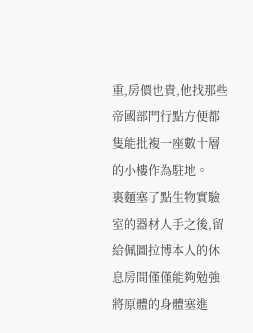重,房價也貴,他找那些帝國部門行點方便都隻能批複一座數十層的小樓作為駐地。
裏麵塞了點生物實驗室的器材人手之後,留給佩圖拉博本人的休息房間僅僅能夠勉強將原體的身體塞進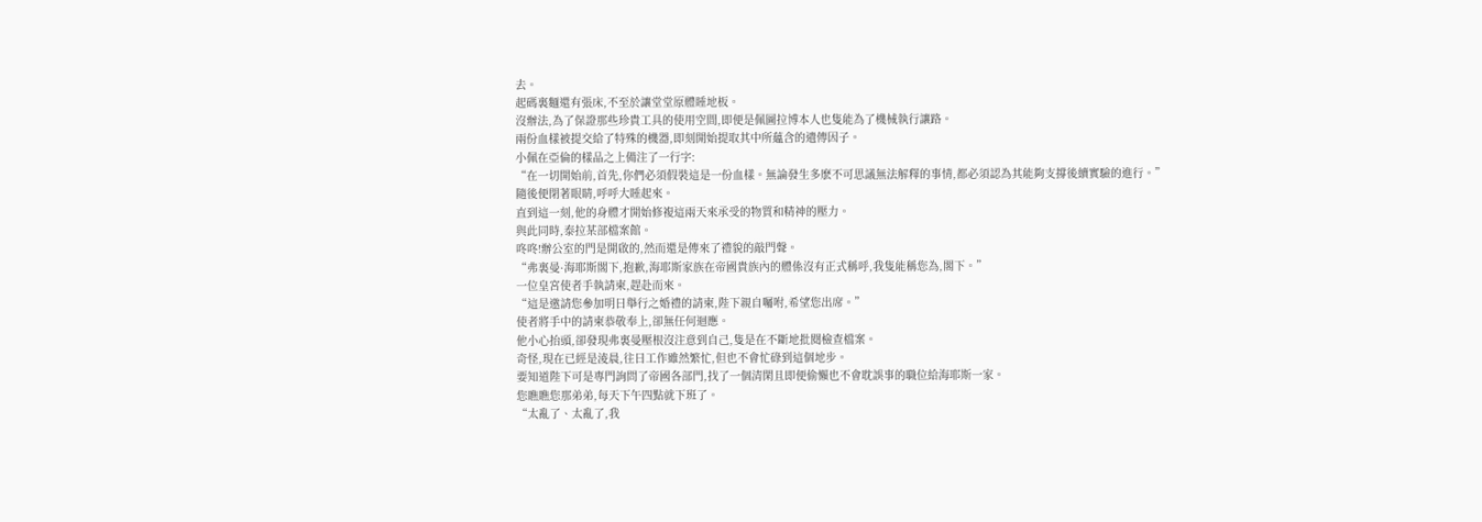去。
起碼裏麵還有張床,不至於讓堂堂原體睡地板。
沒辦法,為了保證那些珍貴工具的使用空間,即便是佩圖拉博本人也隻能為了機械執行讓路。
兩份血樣被提交給了特殊的機器,即刻開始提取其中所蘊含的遺傳因子。
小佩在亞倫的樣品之上備注了一行字:
“在一切開始前,首先,你們必須假裝這是一份血樣。無論發生多麽不可思議無法解釋的事情,都必須認為其能夠支撐後續實驗的進行。”
隨後便閉著眼睛,呼呼大睡起來。
直到這一刻,他的身體才開始修複這兩天來承受的物質和精神的壓力。
與此同時,泰拉某部檔案館。
咚咚!辦公室的門是開啟的,然而還是傳來了禮貌的敲門聲。
“弗裏曼·海耶斯閣下,抱歉,海耶斯家族在帝國貴族內的體係沒有正式稱呼,我隻能稱您為,閣下。”
一位皇宮使者手執請柬,趕赴而來。
“這是邀請您參加明日舉行之婚禮的請柬,陛下親自囑咐,希望您出席。”
使者將手中的請柬恭敬奉上,卻無任何迴應。
他小心抬頭,卻發現弗裏曼壓根沒注意到自己,隻是在不斷地批閱檢查檔案。
奇怪,現在已經是淩晨,往日工作雖然繁忙,但也不會忙碌到這個地步。
要知道陛下可是專門詢問了帝國各部門,找了一個清閑且即便偷懶也不會耽誤事的職位給海耶斯一家。
您瞧瞧您那弟弟,每天下午四點就下班了。
“太亂了、太亂了,我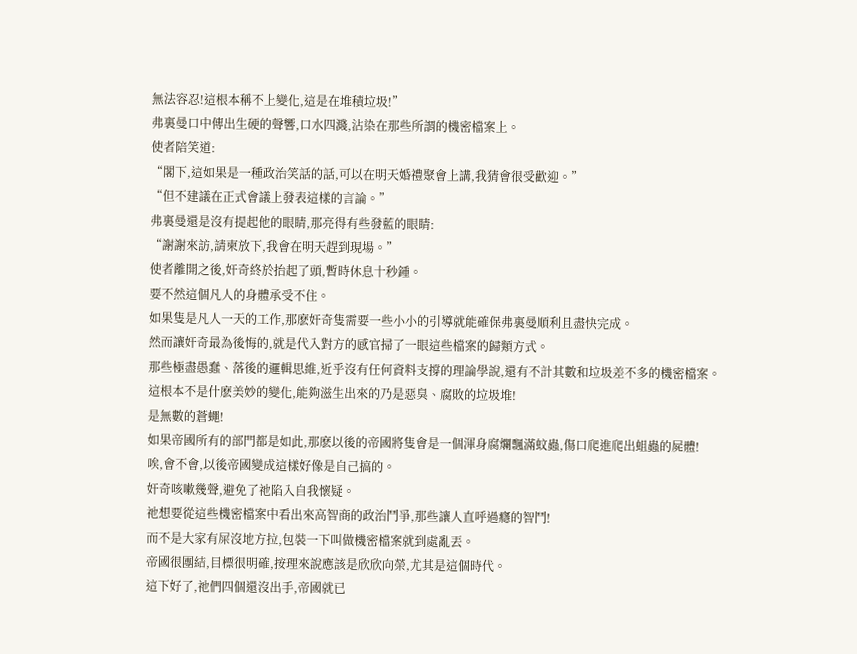無法容忍!這根本稱不上變化,這是在堆積垃圾!”
弗裏曼口中傳出生硬的聲響,口水四濺,沾染在那些所謂的機密檔案上。
使者陪笑道:
“閣下,這如果是一種政治笑話的話,可以在明天婚禮聚會上講,我猜會很受歡迎。”
“但不建議在正式會議上發表這樣的言論。”
弗裏曼還是沒有提起他的眼睛,那亮得有些發藍的眼睛:
“謝謝來訪,請柬放下,我會在明天趕到現場。”
使者離開之後,奸奇終於抬起了頭,暫時休息十秒鍾。
要不然這個凡人的身體承受不住。
如果隻是凡人一天的工作,那麽奸奇隻需要一些小小的引導就能確保弗裏曼順利且盡快完成。
然而讓奸奇最為後悔的,就是代入對方的感官掃了一眼這些檔案的歸類方式。
那些極盡愚蠢、落後的邏輯思維,近乎沒有任何資料支撐的理論學說,還有不計其數和垃圾差不多的機密檔案。
這根本不是什麽美妙的變化,能夠滋生出來的乃是惡臭、腐敗的垃圾堆!
是無數的蒼蠅!
如果帝國所有的部門都是如此,那麽以後的帝國將隻會是一個渾身腐爛飄滿蚊蟲,傷口爬進爬出蛆蟲的屍體!
唉,會不會,以後帝國變成這樣好像是自己搞的。
奸奇咳嗽幾聲,避免了祂陷入自我懷疑。
祂想要從這些機密檔案中看出來高智商的政治鬥爭,那些讓人直呼過癮的智鬥!
而不是大家有屎沒地方拉,包裝一下叫做機密檔案就到處亂丟。
帝國很團結,目標很明確,按理來說應該是欣欣向榮,尤其是這個時代。
這下好了,祂們四個還沒出手,帝國就已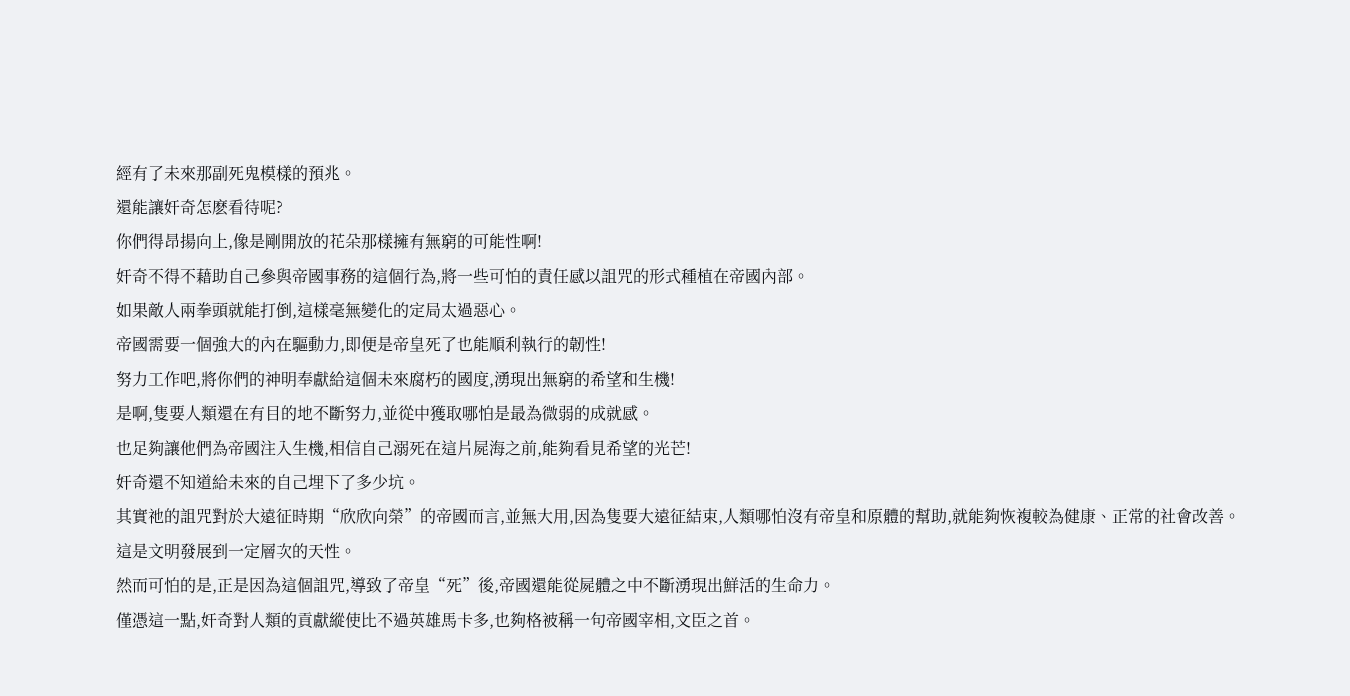經有了未來那副死鬼模樣的預兆。
還能讓奸奇怎麽看待呢?
你們得昂揚向上,像是剛開放的花朵那樣擁有無窮的可能性啊!
奸奇不得不藉助自己參與帝國事務的這個行為,將一些可怕的責任感以詛咒的形式種植在帝國內部。
如果敵人兩拳頭就能打倒,這樣毫無變化的定局太過惡心。
帝國需要一個強大的內在驅動力,即便是帝皇死了也能順利執行的韌性!
努力工作吧,將你們的神明奉獻給這個未來腐朽的國度,湧現出無窮的希望和生機!
是啊,隻要人類還在有目的地不斷努力,並從中獲取哪怕是最為微弱的成就感。
也足夠讓他們為帝國注入生機,相信自己溺死在這片屍海之前,能夠看見希望的光芒!
奸奇還不知道給未來的自己埋下了多少坑。
其實祂的詛咒對於大遠征時期“欣欣向榮”的帝國而言,並無大用,因為隻要大遠征結束,人類哪怕沒有帝皇和原體的幫助,就能夠恢複較為健康、正常的社會改善。
這是文明發展到一定層次的天性。
然而可怕的是,正是因為這個詛咒,導致了帝皇“死”後,帝國還能從屍體之中不斷湧現出鮮活的生命力。
僅憑這一點,奸奇對人類的貢獻縱使比不過英雄馬卡多,也夠格被稱一句帝國宰相,文臣之首。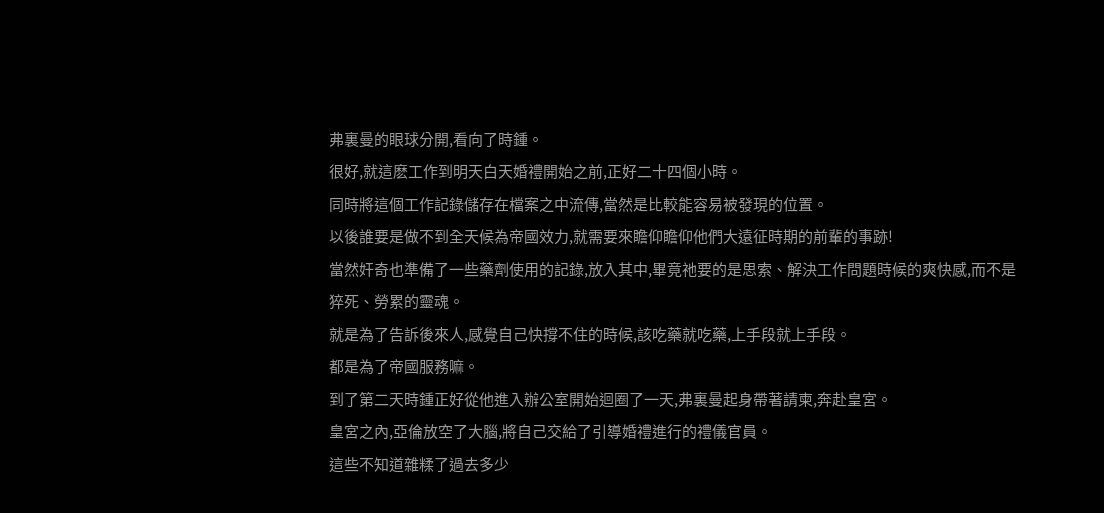弗裏曼的眼球分開,看向了時鍾。
很好,就這麽工作到明天白天婚禮開始之前,正好二十四個小時。
同時將這個工作記錄儲存在檔案之中流傳,當然是比較能容易被發現的位置。
以後誰要是做不到全天候為帝國效力,就需要來瞻仰瞻仰他們大遠征時期的前輩的事跡!
當然奸奇也準備了一些藥劑使用的記錄,放入其中,畢竟祂要的是思索、解決工作問題時候的爽快感,而不是猝死、勞累的靈魂。
就是為了告訴後來人,感覺自己快撐不住的時候,該吃藥就吃藥,上手段就上手段。
都是為了帝國服務嘛。
到了第二天時鍾正好從他進入辦公室開始迴圈了一天,弗裏曼起身帶著請柬,奔赴皇宮。
皇宮之內,亞倫放空了大腦,將自己交給了引導婚禮進行的禮儀官員。
這些不知道雜糅了過去多少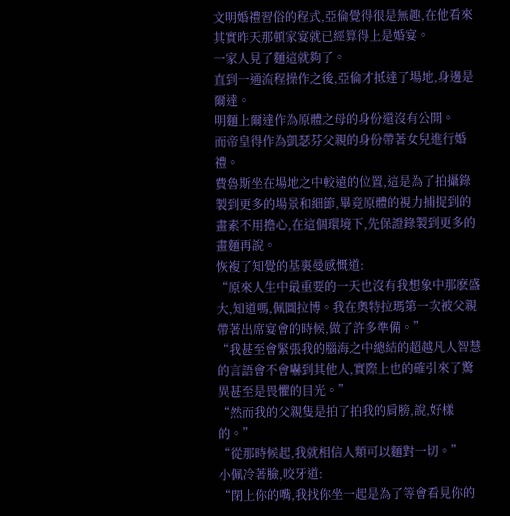文明婚禮習俗的程式,亞倫覺得很是無趣,在他看來其實昨天那頓家宴就已經算得上是婚宴。
一家人見了麵這就夠了。
直到一通流程操作之後,亞倫才抵達了場地,身邊是爾達。
明麵上爾達作為原體之母的身份還沒有公開。
而帝皇得作為凱瑟芬父親的身份帶著女兒進行婚禮。
費魯斯坐在場地之中較遠的位置,這是為了拍攝錄製到更多的場景和細節,畢竟原體的視力捕捉到的畫素不用擔心,在這個環境下,先保證錄製到更多的畫麵再說。
恢複了知覺的基裏曼感慨道:
“原來人生中最重要的一天也沒有我想象中那麽盛大,知道嗎,佩圖拉博。我在奧特拉瑪第一次被父親帶著出席宴會的時候,做了許多準備。”
“我甚至會緊張我的腦海之中總結的超越凡人智慧的言語會不會嚇到其他人,實際上也的確引來了驚異甚至是畏懼的目光。”
“然而我的父親隻是拍了拍我的肩膀,說,好樣的。”
“從那時候起,我就相信人類可以麵對一切。”
小佩冷著臉,咬牙道:
“閉上你的嘴,我找你坐一起是為了等會看見你的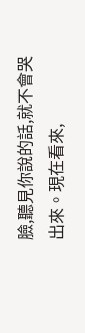臉,聽見你說的話,就不會哭出來。現在看來,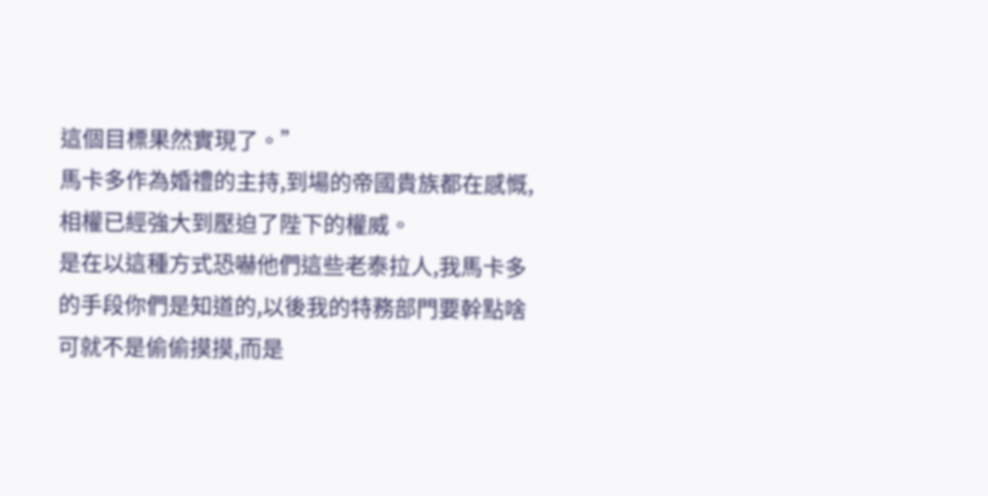這個目標果然實現了。”
馬卡多作為婚禮的主持,到場的帝國貴族都在感慨,相權已經強大到壓迫了陛下的權威。
是在以這種方式恐嚇他們這些老泰拉人,我馬卡多的手段你們是知道的,以後我的特務部門要幹點啥可就不是偷偷摸摸,而是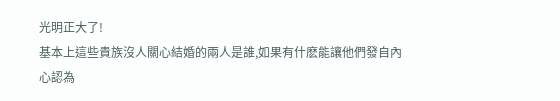光明正大了!
基本上這些貴族沒人關心結婚的兩人是誰,如果有什麽能讓他們發自內心認為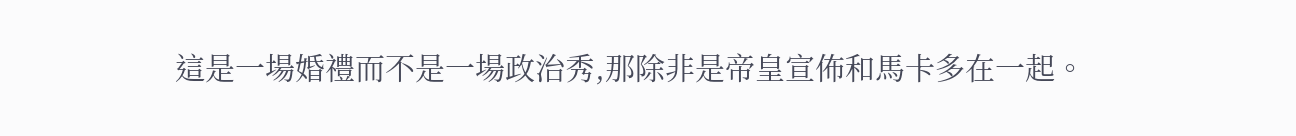這是一場婚禮而不是一場政治秀,那除非是帝皇宣佈和馬卡多在一起。